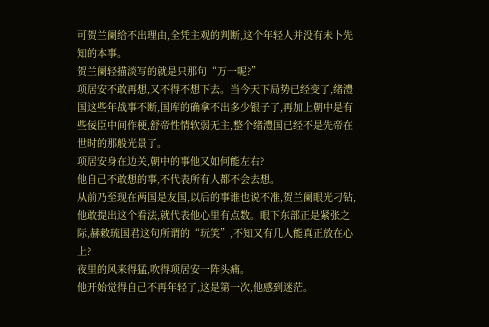可贺兰阑给不出理由,全凭主观的判断,这个年轻人并没有未卜先知的本事。
贺兰阑轻描淡写的就是只那句“万一呢?”
项居安不敢再想,又不得不想下去。当今天下局势已经变了,绪澧国这些年战事不断,国库的确拿不出多少银子了,再加上朝中是有些佞臣中间作梗,舒帝性情软弱无主,整个绪澧国已经不是先帝在世时的那般光景了。
项居安身在边关,朝中的事他又如何能左右?
他自己不敢想的事,不代表所有人都不会去想。
从前乃至现在两国是友国,以后的事谁也说不准,贺兰阑眼光刁钻,他敢提出这个看法,就代表他心里有点数。眼下东部正是紧张之际,赫敕琉国君这句所谓的“玩笑”,不知又有几人能真正放在心上?
夜里的风来得猛,吹得项居安一阵头痛。
他开始觉得自己不再年轻了,这是第一次,他感到迷茫。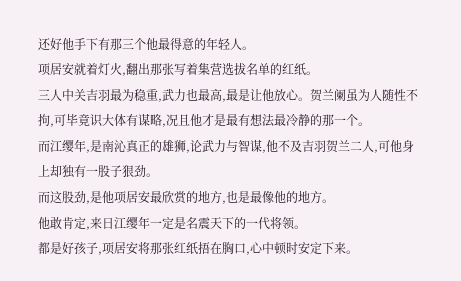还好他手下有那三个他最得意的年轻人。
项居安就着灯火,翻出那张写着集营选拔名单的红纸。
三人中关吉羽最为稳重,武力也最高,最是让他放心。贺兰阑虽为人随性不拘,可毕竟识大体有谋略,况且他才是最有想法最冷静的那一个。
而江缨年,是南沁真正的雄狮,论武力与智谋,他不及吉羽贺兰二人,可他身上却独有一股子狠劲。
而这股劲,是他项居安最欣赏的地方,也是最像他的地方。
他敢肯定,来日江缨年一定是名震天下的一代将领。
都是好孩子,项居安将那张红纸捂在胸口,心中顿时安定下来。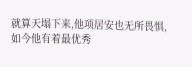就算天塌下来,他项居安也无所畏惧,如今他有着最优秀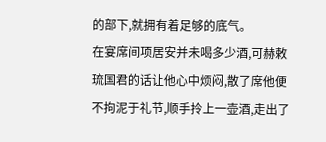的部下,就拥有着足够的底气。
在宴席间项居安并未喝多少酒,可赫敕琉国君的话让他心中烦闷,散了席他便不拘泥于礼节,顺手拎上一壶酒,走出了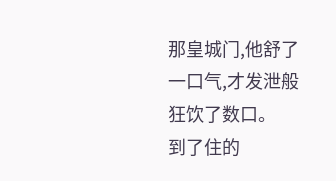那皇城门,他舒了一口气,才发泄般狂饮了数口。
到了住的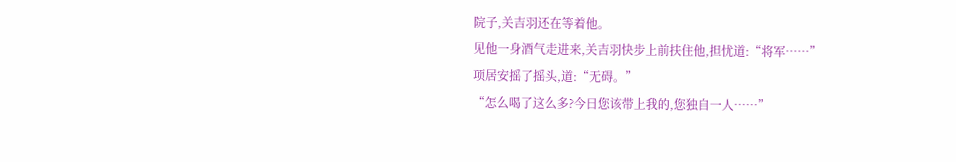院子,关吉羽还在等着他。
见他一身酒气走进来,关吉羽快步上前扶住他,担忧道:“将军……”
项居安摇了摇头,道:“无碍。”
“怎么喝了这么多?今日您该带上我的,您独自一人……”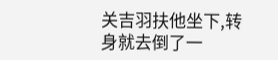关吉羽扶他坐下,转身就去倒了一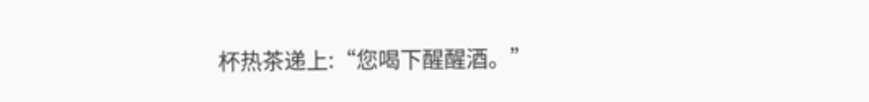杯热茶递上:“您喝下醒醒酒。”